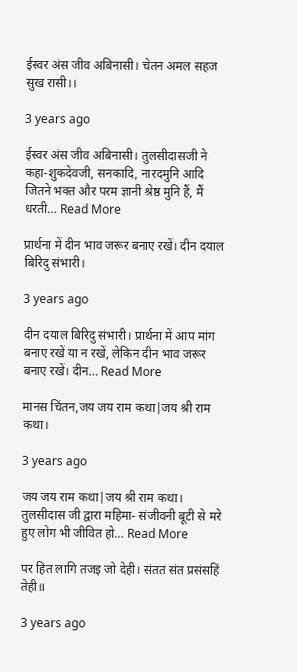ईस्वर अंस जीव अबिनासी। चेतन अमल सहज सुख रासी।।

3 years ago

ईस्वर अंस जीव अबिनासी। तुलसीदासजी ने कहा-शुकदेवजी, सनकादि, नारदमुनि आदि जितने भक्त और परम ज्ञानी श्रेष्ठ मुनि हैं, मैं धरती… Read More

प्रार्थना में दीन भाव जरूर बनाए रखें। दीन दयाल बिरिदु संभारी।

3 years ago

दीन दयाल बिरिदु संभारी। प्रार्थना में आप मांग बनाए रखें या न रखें, लेकिन दीन भाव जरूर बनाए रखें। दीन… Read More

मानस चिंतन,जय जय राम कथा|जय श्री राम कथा।

3 years ago

जय जय राम कथा|जय श्री राम कथा। तुलसीदास जी द्वारा महिमा- संजीवनी बूटी से मरे हुए लोग भी जीवित हो… Read More

पर हित लागि तजइ जो देही। संतत संत प्रसंसहिं तेही॥

3 years ago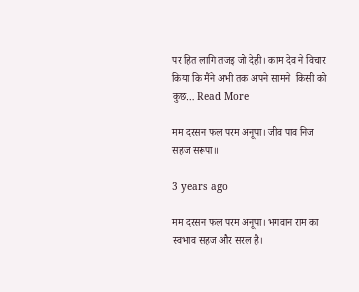पर हित लागि तजइ जो देही। काम देव ने विचार किया कि मैंने अभी तक अपने सामने  किसी को कुछ… Read More

मम दरसन फल परम अनूपा। जीव पाव निज सहज सरूपा॥

3 years ago

मम दरसन फल परम अनूपा। भगवान राम का स्वभाव सहज और सरल है।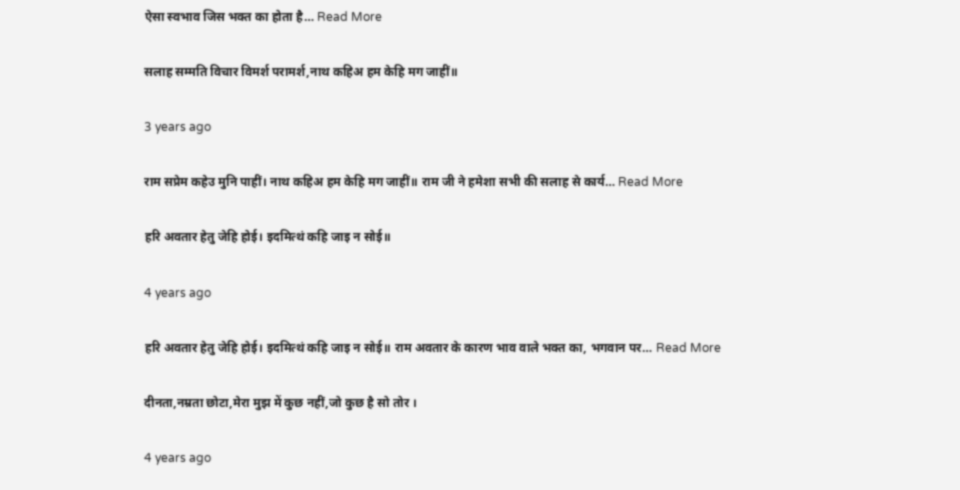ऐसा स्वभाव जिस भक्त का होता है… Read More

सलाह सम्मति विचार विमर्श परामर्श,नाथ कहिअ हम केहि मग जाहीं॥

3 years ago

राम सप्रेम कहेउ मुनि पाहीं। नाथ कहिअ हम केहि मग जाहीं॥ राम जी ने हमेशा सभी की सलाह से कार्य… Read More

हरि अवतार हेतु जेहि होई। इदमित्थं कहि जाइ न सोई॥

4 years ago

हरि अवतार हेतु जेहि होई। इदमित्थं कहि जाइ न सोई॥ राम अवतार के कारण भाव वाले भक्त का, भगवान पर… Read More

दीनता,नम्रता छोटा,मेरा मुझ में कुछ नहीं,जो कुछ है सो तोर ।

4 years ago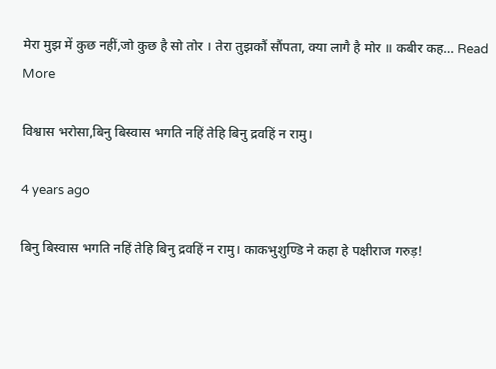मेरा मुझ में कुछ नहीं,जो कुछ है सो तोर । तेरा तुझकौं सौंपता, क्या लागै है मोर ॥ कबीर कह… Read More

विश्वास भरोसा,बिनु बिस्वास भगति नहिं तेहि बिनु द्रवहिं न रामु।

4 years ago

बिनु बिस्वास भगति नहिं तेहि बिनु द्रवहिं न रामु। काकभुशुण्डि ने कहा हे पक्षीराज गरुड़!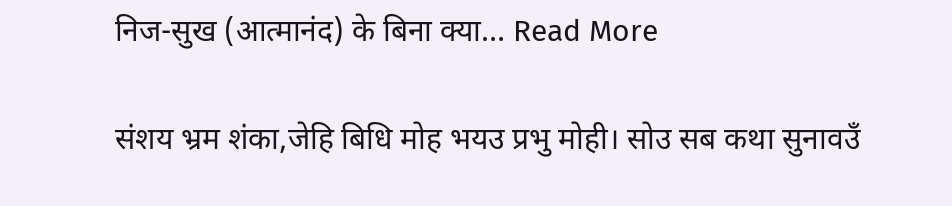निज-सुख (आत्मानंद) के बिना क्या… Read More

संशय भ्रम शंका,जेहि बिधि मोह भयउ प्रभु मोही। सोउ सब कथा सुनावउँ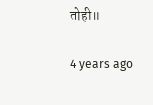तोही॥

4 years ago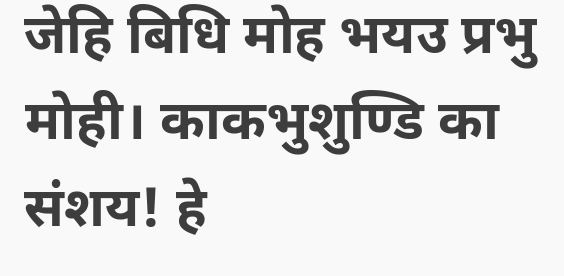जेहि बिधि मोह भयउ प्रभु मोही। काकभुशुण्डि का संशय! हे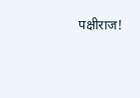पक्षीराज!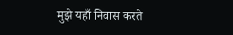मुझे यहाँ निवास करते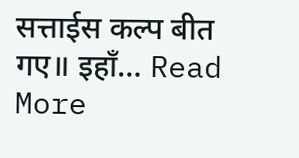सत्ताईस कल्प बीत गए॥ इहाँ… Read More